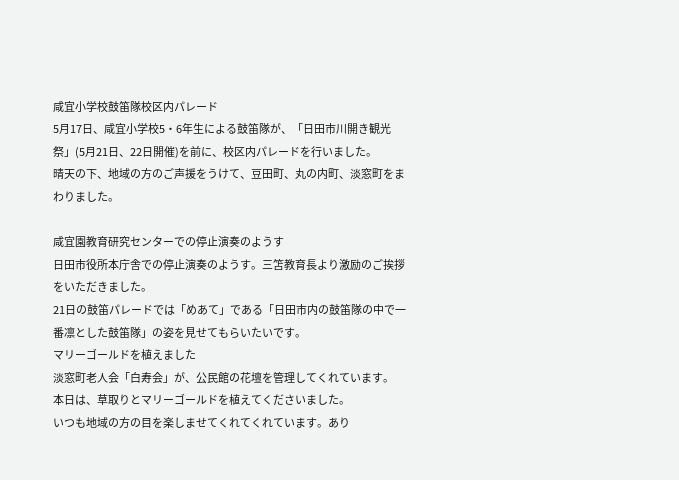咸宜小学校鼓笛隊校区内パレード
5月17日、咸宜小学校5・6年生による鼓笛隊が、「日田市川開き観光祭」(5月21日、22日開催)を前に、校区内パレードを行いました。
晴天の下、地域の方のご声援をうけて、豆田町、丸の内町、淡窓町をまわりました。

咸宜園教育研究センターでの停止演奏のようす
日田市役所本庁舎での停止演奏のようす。三笘教育長より激励のご挨拶をいただきました。
21日の鼓笛パレードでは「めあて」である「日田市内の鼓笛隊の中で一番凛とした鼓笛隊」の姿を見せてもらいたいです。
マリーゴールドを植えました
淡窓町老人会「白寿会」が、公民館の花壇を管理してくれています。
本日は、草取りとマリーゴールドを植えてくださいました。
いつも地域の方の目を楽しませてくれてくれています。あり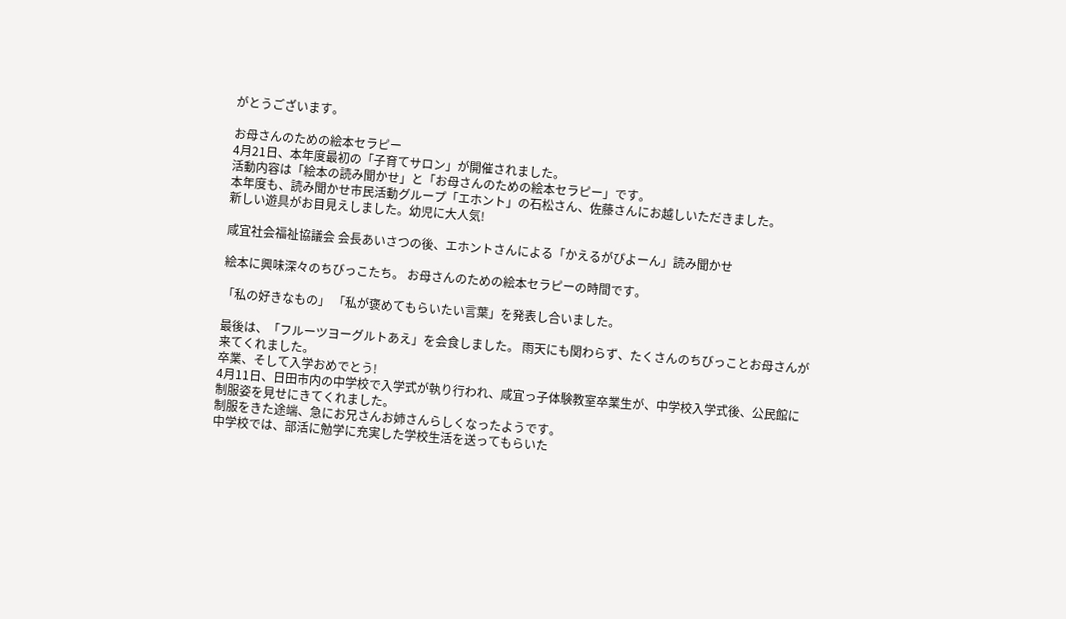がとうございます。

お母さんのための絵本セラピー
4月21日、本年度最初の「子育てサロン」が開催されました。
活動内容は「絵本の読み聞かせ」と「お母さんのための絵本セラピー」です。
本年度も、読み聞かせ市民活動グループ「エホント」の石松さん、佐藤さんにお越しいただきました。
新しい遊具がお目見えしました。幼児に大人気!

咸宜社会福祉協議会 会長あいさつの後、エホントさんによる「かえるがぴよーん」読み聞かせ

絵本に興味深々のちびっこたち。 お母さんのための絵本セラピーの時間です。

「私の好きなもの」 「私が褒めてもらいたい言葉」を発表し合いました。

最後は、「フルーツヨーグルトあえ」を会食しました。 雨天にも関わらず、たくさんのちびっことお母さんが来てくれました。
卒業、そして入学おめでとう!
4月11日、日田市内の中学校で入学式が執り行われ、咸宜っ子体験教室卒業生が、中学校入学式後、公民館に制服姿を見せにきてくれました。
制服をきた途端、急にお兄さんお姉さんらしくなったようです。
中学校では、部活に勉学に充実した学校生活を送ってもらいた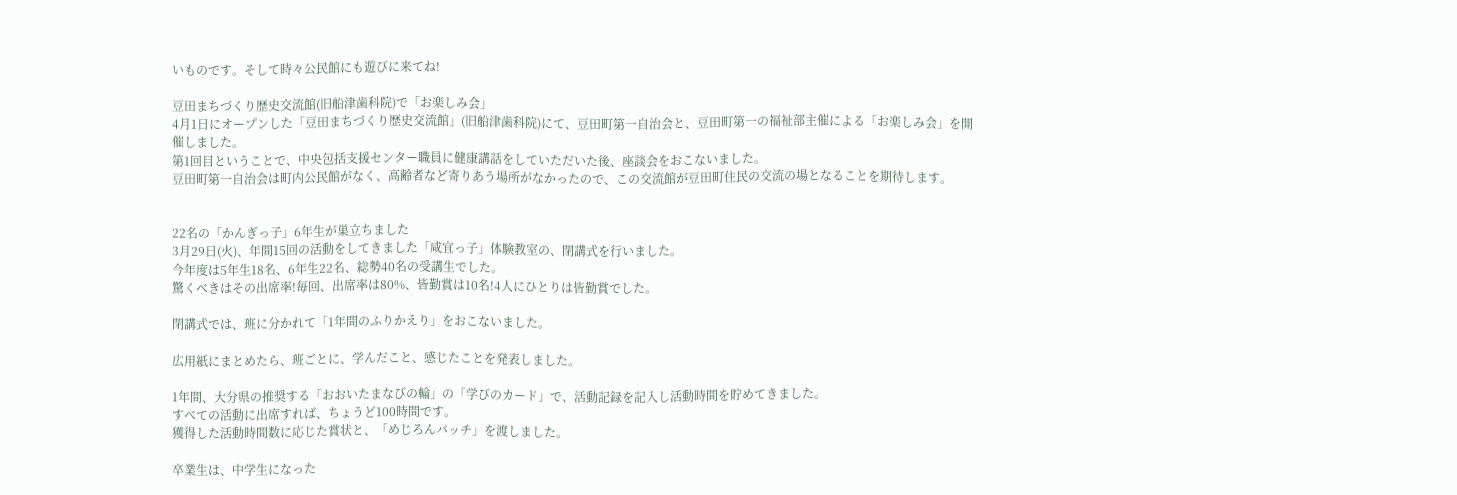いものです。そして時々公民館にも遊びに来てね!

豆田まちづくり歴史交流館(旧船津歯科院)で「お楽しみ会」
4月1日にオープンした「豆田まちづくり歴史交流館」(旧船津歯科院)にて、豆田町第一自治会と、豆田町第一の福祉部主催による「お楽しみ会」を開催しました。
第1回目ということで、中央包括支援センター職員に健康講話をしていただいた後、座談会をおこないました。
豆田町第一自治会は町内公民館がなく、高齢者など寄りあう場所がなかったので、この交流館が豆田町住民の交流の場となることを期待します。


22名の「かんぎっ子」6年生が巣立ちました
3月29日(火)、年間15回の活動をしてきました「咸宜っ子」体験教室の、閉講式を行いました。
今年度は5年生18名、6年生22名、総勢40名の受講生でした。
驚くべきはその出席率!毎回、出席率は80%、皆勤賞は10名!4人にひとりは皆勤賞でした。

閉講式では、班に分かれて「1年間のふりかえり」をおこないました。

広用紙にまとめたら、班ごとに、学んだこと、感じたことを発表しました。

1年間、大分県の推奨する「おおいたまなびの輪」の「学びのカード」で、活動記録を記入し活動時間を貯めてきました。
すべての活動に出席すれば、ちょうど100時間です。
獲得した活動時間数に応じた賞状と、「めじろんバッチ」を渡しました。

卒業生は、中学生になった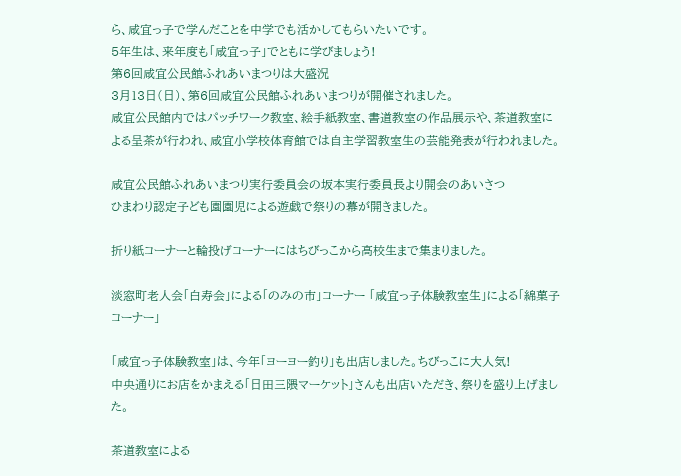ら、咸宜っ子で学んだことを中学でも活かしてもらいたいです。
5年生は、来年度も「咸宜っ子」でともに学びましょう!
第6回咸宜公民館ふれあいまつりは大盛況
3月13日(日)、第6回咸宜公民館ふれあいまつりが開催されました。
咸宜公民館内ではパッチワーク教室、絵手紙教室、書道教室の作品展示や、茶道教室による呈茶が行われ、咸宜小学校体育館では自主学習教室生の芸能発表が行われました。

咸宜公民館ふれあいまつり実行委員会の坂本実行委員長より開会のあいさつ
ひまわり認定子ども園園児による遊戯で祭りの幕が開きました。

折り紙コーナーと輪投げコーナーにはちびっこから高校生まで集まりました。

淡窓町老人会「白寿会」による「のみの市」コーナー 「咸宜っ子体験教室生」による「綿菓子コーナー」

「咸宜っ子体験教室」は、今年「ヨーヨー釣り」も出店しました。ちびっこに大人気!
中央通りにお店をかまえる「日田三隈マーケット」さんも出店いただき、祭りを盛り上げました。

茶道教室による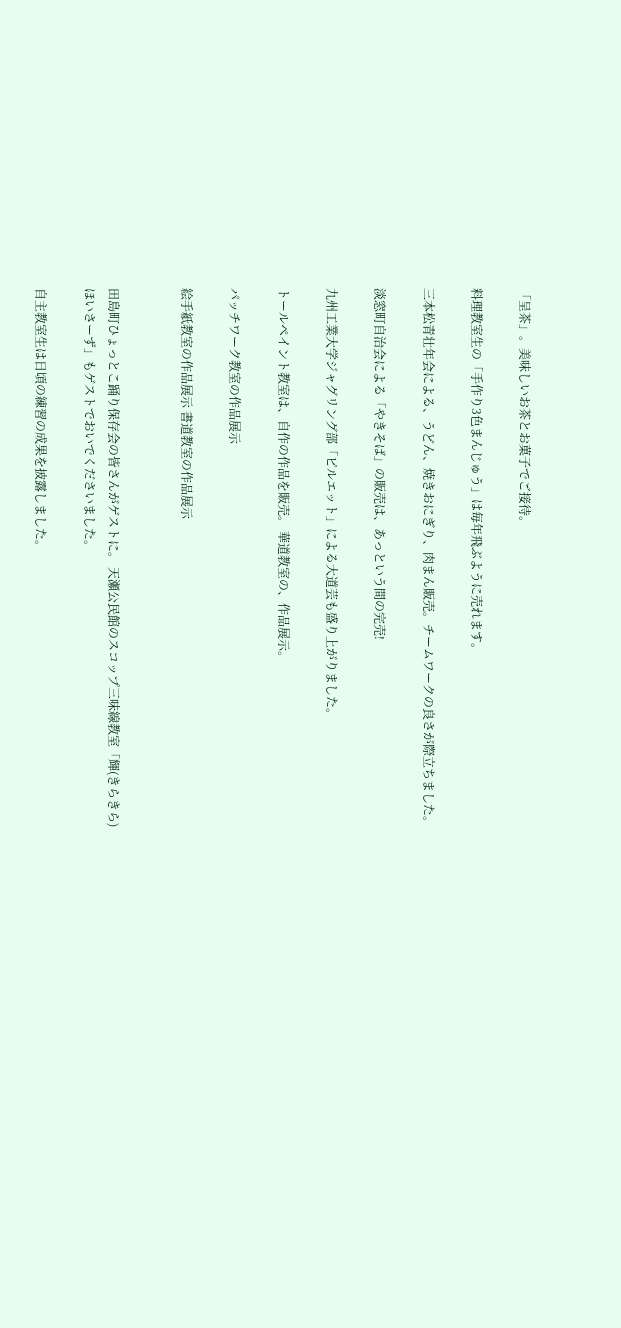「呈茶」。美味しいお茶とお菓子でご接待。

料理教室生の「手作り3色まんじゅう」は毎年飛ぶように売れます。

三本松青壮年会による、うどん、焼きおにぎり、肉まん販売。チームワークの良さが際立ちました。

淡窓町自治会による「やきそば」の販売は、あっという間の完売!

九州工業大学ジャグリング部「ピルエット」による大道芸も盛り上がりました。

トールペイント教室は、自作の作品を販売。 華道教室の、作品展示。

パッチワーク教室の作品展示

絵手紙教室の作品展示 書道教室の作品展示


田島町ひょっとこ踊り保存会の皆さんがゲストに。 天瀬公民館のスコップ三味線教室「輝(きらきら)ほいさーず」もゲストでおいでくださいました。

自主教室生は日頃の練習の成果を披露しました。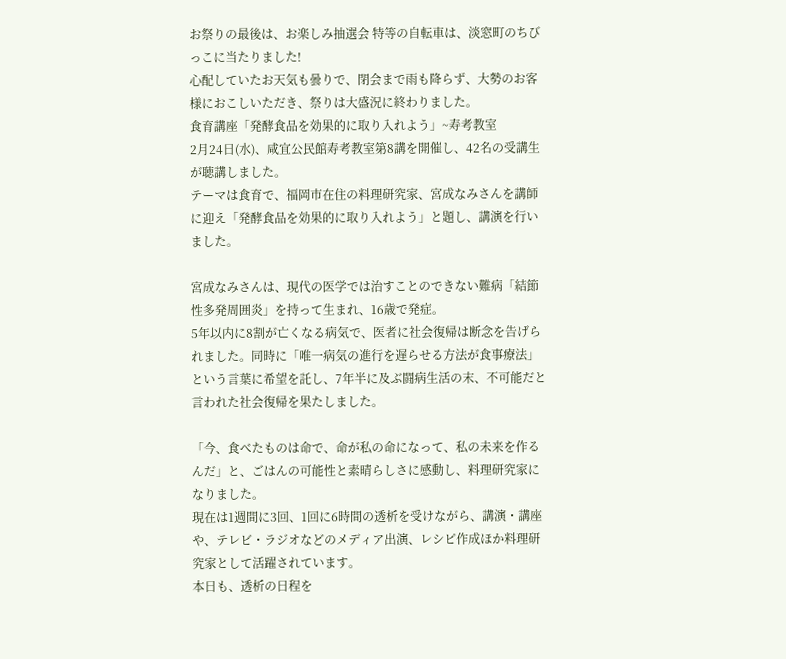お祭りの最後は、お楽しみ抽選会 特等の自転車は、淡窓町のちびっこに当たりました!
心配していたお天気も曇りで、閉会まで雨も降らず、大勢のお客様におこしいただき、祭りは大盛況に終わりました。
食育講座「発酵食品を効果的に取り入れよう」~寿考教室
2月24日(水)、咸宜公民館寿考教室第8講を開催し、42名の受講生が聴講しました。
テーマは食育で、福岡市在住の料理研究家、宮成なみさんを講師に迎え「発酵食品を効果的に取り入れよう」と題し、講演を行いました。

宮成なみさんは、現代の医学では治すことのできない難病「結節性多発周囲炎」を持って生まれ、16歳で発症。
5年以内に8割が亡くなる病気で、医者に社会復帰は断念を告げられました。同時に「唯一病気の進行を遅らせる方法が食事療法」という言葉に希望を託し、7年半に及ぶ闘病生活の末、不可能だと言われた社会復帰を果たしました。

「今、食べたものは命で、命が私の命になって、私の未来を作るんだ」と、ごはんの可能性と素晴らしさに感動し、料理研究家になりました。
現在は1週間に3回、1回に6時間の透析を受けながら、講演・講座や、テレビ・ラジオなどのメディア出演、レシピ作成ほか料理研究家として活躍されています。
本日も、透析の日程を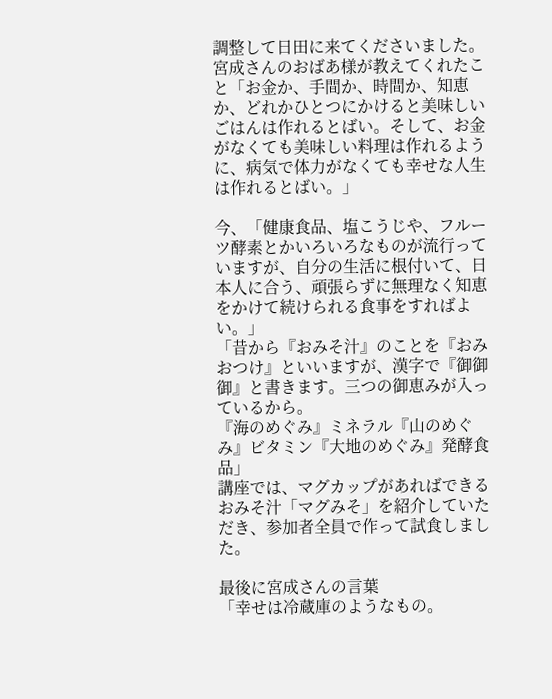調整して日田に来てくださいました。
宮成さんのおばあ様が教えてくれたこと「お金か、手間か、時間か、知恵か、どれかひとつにかけると美味しいごはんは作れるとばい。そして、お金がなくても美味しい料理は作れるように、病気で体力がなくても幸せな人生は作れるとばい。」

今、「健康食品、塩こうじや、フルーツ酵素とかいろいろなものが流行っていますが、自分の生活に根付いて、日本人に合う、頑張らずに無理なく知恵をかけて続けられる食事をすればよい。」
「昔から『おみそ汁』のことを『おみおつけ』といいますが、漢字で『御御御』と書きます。三つの御恵みが入っているから。
『海のめぐみ』ミネラル『山のめぐみ』ビタミン『大地のめぐみ』発酵食品」
講座では、マグカップがあればできるおみそ汁「マグみそ」を紹介していただき、参加者全員で作って試食しました。

最後に宮成さんの言葉
「幸せは冷蔵庫のようなもの。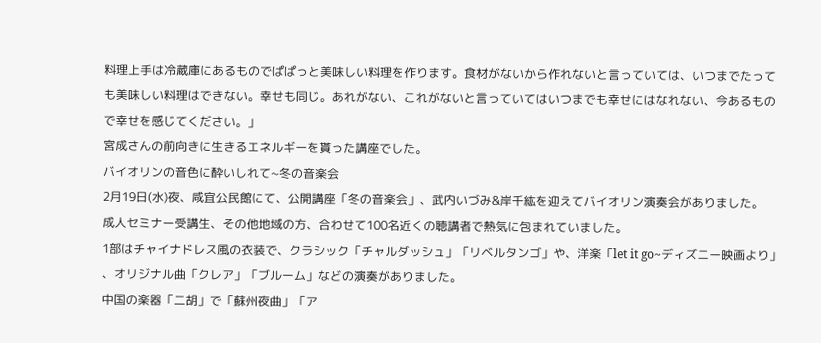料理上手は冷蔵庫にあるものでぱぱっと美味しい料理を作ります。食材がないから作れないと言っていては、いつまでたっても美味しい料理はできない。幸せも同じ。あれがない、これがないと言っていてはいつまでも幸せにはなれない、今あるもので幸せを感じてください。」
宮成さんの前向きに生きるエネルギーを貰った講座でした。
バイオリンの音色に酔いしれて~冬の音楽会
2月19日(水)夜、咸宜公民館にて、公開講座「冬の音楽会」、武内いづみ&岸千紘を迎えてバイオリン演奏会がありました。
成人セミナー受講生、その他地域の方、合わせて100名近くの聴講者で熱気に包まれていました。
1部はチャイナドレス風の衣装で、クラシック「チャルダッシュ」「リベルタンゴ」や、洋楽「let it go~ディズニー映画より」
、オリジナル曲「クレア」「ブルーム」などの演奏がありました。
中国の楽器「二胡」で「蘇州夜曲」「ア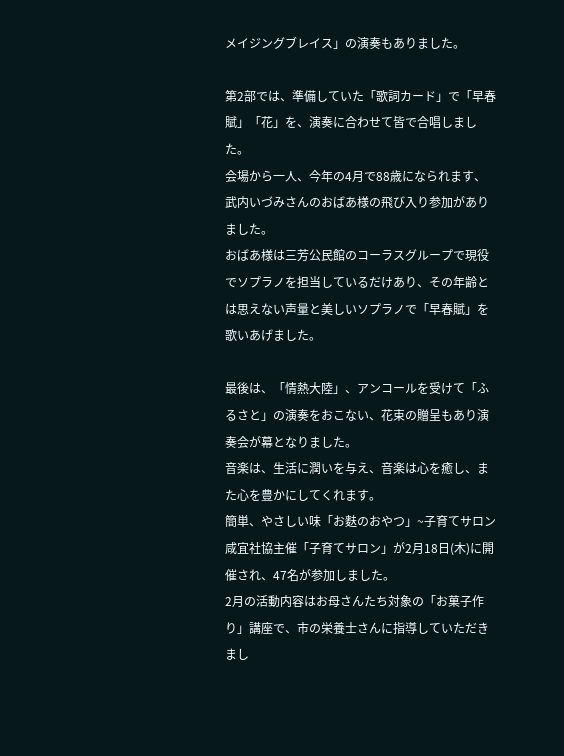メイジングブレイス」の演奏もありました。

第2部では、準備していた「歌詞カード」で「早春賦」「花」を、演奏に合わせて皆で合唱しました。
会場から一人、今年の4月で88歳になられます、武内いづみさんのおばあ様の飛び入り参加がありました。
おばあ様は三芳公民館のコーラスグループで現役でソプラノを担当しているだけあり、その年齢とは思えない声量と美しいソプラノで「早春賦」を歌いあげました。

最後は、「情熱大陸」、アンコールを受けて「ふるさと」の演奏をおこない、花束の贈呈もあり演奏会が幕となりました。
音楽は、生活に潤いを与え、音楽は心を癒し、また心を豊かにしてくれます。
簡単、やさしい味「お麩のおやつ」~子育てサロン
咸宜社協主催「子育てサロン」が2月18日(木)に開催され、47名が参加しました。
2月の活動内容はお母さんたち対象の「お菓子作り」講座で、市の栄養士さんに指導していただきまし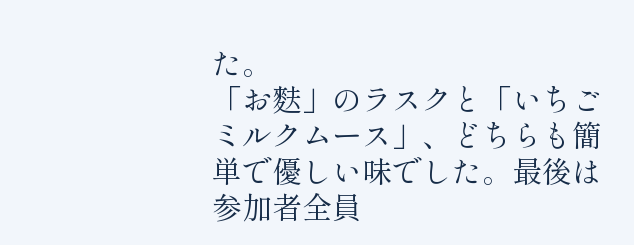た。
「お麩」のラスクと「いちごミルクムース」、どちらも簡単で優しい味でした。最後は参加者全員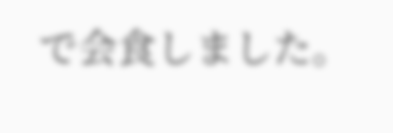で会食しました。